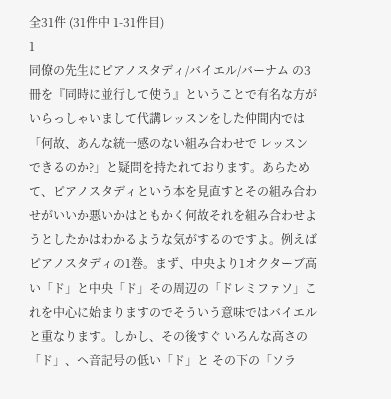全31件 (31件中 1-31件目)
1
同僚の先生にピアノスタディ/バイエル/バーナム の3冊を『同時に並行して使う』ということで有名な方がいらっしゃいまして代講レッスンをした仲間内では「何故、あんな統一感のない組み合わせで レッスンできるのか?」と疑問を持たれております。あらためて、ピアノスタディという本を見直すとその組み合わせがいいか悪いかはともかく何故それを組み合わせようとしたかはわかるような気がするのですよ。例えばピアノスタディの1巻。まず、中央より1オクターブ高い「ド」と中央「ド」その周辺の「ドレミファソ」これを中心に始まりますのでそういう意味ではバイエルと重なります。しかし、その後すぐ いろんな高さの「ド」、ヘ音記号の低い「ド」と その下の「ソラ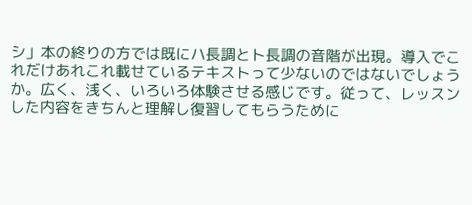シ」本の終りの方では既にハ長調とト長調の音階が出現。導入でこれだけあれこれ載せているテキストって少ないのではないでしょうか。広く、浅く、いろいろ体験させる感じです。従って、レッスンした内容をきちんと理解し復習してもらうために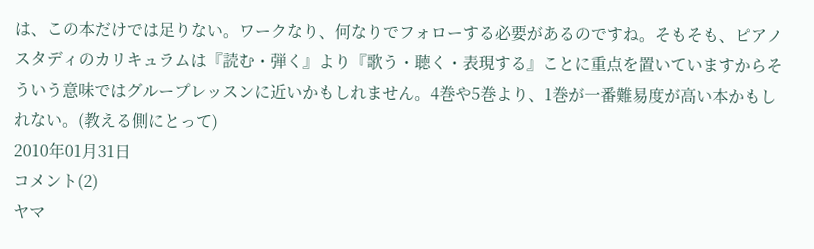は、この本だけでは足りない。ワークなり、何なりでフォローする必要があるのですね。そもそも、ピアノスタディのカリキュラムは『読む・弾く』より『歌う・聴く・表現する』ことに重点を置いていますからそういう意味ではグループレッスンに近いかもしれません。4巻や5巻より、1巻が一番難易度が高い本かもしれない。(教える側にとって)
2010年01月31日
コメント(2)
ヤマ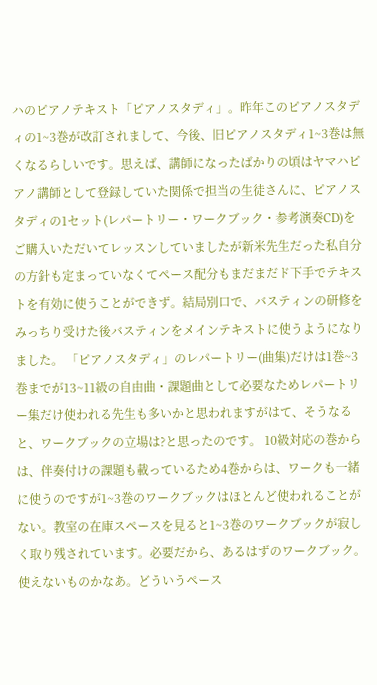ハのピアノテキスト「ピアノスタディ」。昨年このピアノスタディの1~3巻が改訂されまして、今後、旧ピアノスタディ1~3巻は無くなるらしいです。思えば、講師になったばかりの頃はヤマハピアノ講師として登録していた関係で担当の生徒さんに、ピアノスタディの1セット(レパートリー・ワークブック・参考演奏CD)をご購入いただいてレッスンしていましたが新米先生だった私自分の方針も定まっていなくてペース配分もまだまだド下手でテキストを有効に使うことができず。結局別口で、バスティンの研修をみっちり受けた後バスティンをメインテキストに使うようになりました。 「ピアノスタディ」のレパートリー(曲集)だけは1巻~3巻までが13~11級の自由曲・課題曲として必要なためレパートリー集だけ使われる先生も多いかと思われますがはて、そうなると、ワークブックの立場は?と思ったのです。 10級対応の巻からは、伴奏付けの課題も載っているため4巻からは、ワークも一緒に使うのですが1~3巻のワークブックはほとんど使われることがない。教室の在庫スペースを見ると1~3巻のワークブックが寂しく取り残されています。必要だから、あるはずのワークブック。使えないものかなあ。どういうペース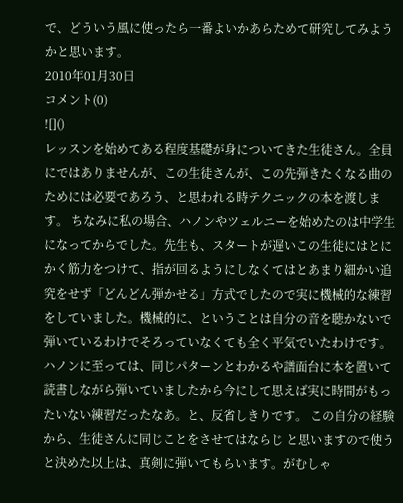で、どういう風に使ったら一番よいかあらためて研究してみようかと思います。
2010年01月30日
コメント(0)
![]()
レッスンを始めてある程度基礎が身についてきた生徒さん。全員にではありませんが、この生徒さんが、この先弾きたくなる曲のためには必要であろう、と思われる時テクニックの本を渡します。 ちなみに私の場合、ハノンやツェルニーを始めたのは中学生になってからでした。先生も、スタートが遅いこの生徒にはとにかく筋力をつけて、指が回るようにしなくてはとあまり細かい追究をせず「どんどん弾かせる」方式でしたので実に機械的な練習をしていました。機械的に、ということは自分の音を聴かないで弾いているわけでそろっていなくても全く平気でいたわけです。ハノンに至っては、同じパターンとわかるや譜面台に本を置いて読書しながら弾いていましたから今にして思えば実に時間がもったいない練習だったなあ。と、反省しきりです。 この自分の経験から、生徒さんに同じことをさせてはならじ と思いますので使うと決めた以上は、真剣に弾いてもらいます。がむしゃ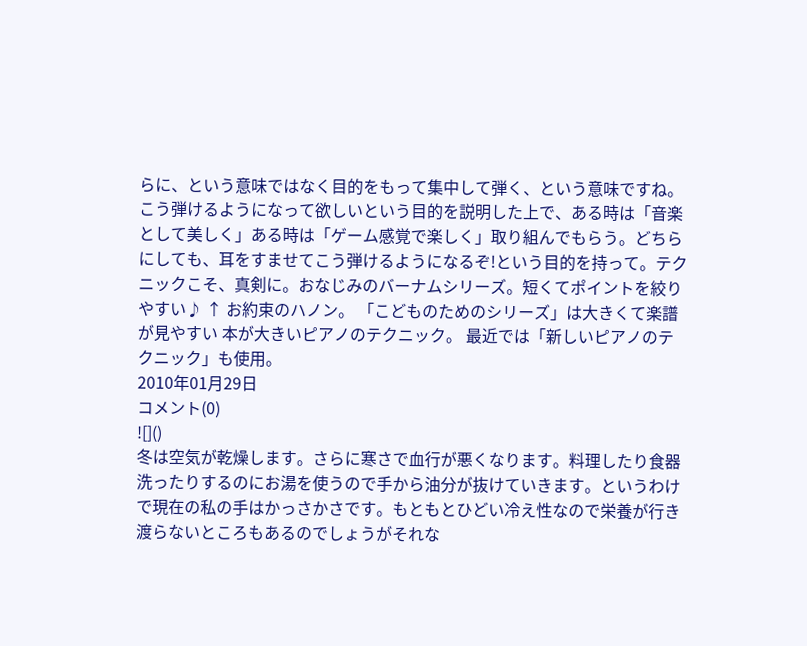らに、という意味ではなく目的をもって集中して弾く、という意味ですね。こう弾けるようになって欲しいという目的を説明した上で、ある時は「音楽として美しく」ある時は「ゲーム感覚で楽しく」取り組んでもらう。どちらにしても、耳をすませてこう弾けるようになるぞ!という目的を持って。テクニックこそ、真剣に。おなじみのバーナムシリーズ。短くてポイントを絞りやすい♪ ↑ お約束のハノン。 「こどものためのシリーズ」は大きくて楽譜が見やすい 本が大きいピアノのテクニック。 最近では「新しいピアノのテクニック」も使用。
2010年01月29日
コメント(0)
![]()
冬は空気が乾燥します。さらに寒さで血行が悪くなります。料理したり食器洗ったりするのにお湯を使うので手から油分が抜けていきます。というわけで現在の私の手はかっさかさです。もともとひどい冷え性なので栄養が行き渡らないところもあるのでしょうがそれな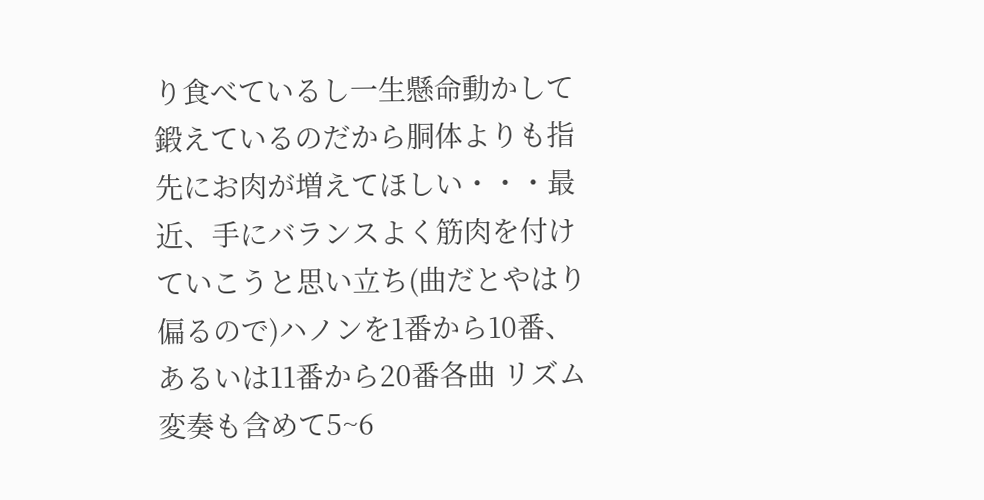り食べているし一生懸命動かして鍛えているのだから胴体よりも指先にお肉が増えてほしい・・・最近、手にバランスよく筋肉を付けていこうと思い立ち(曲だとやはり偏るので)ハノンを1番から10番、あるいは11番から20番各曲 リズム変奏も含めて5~6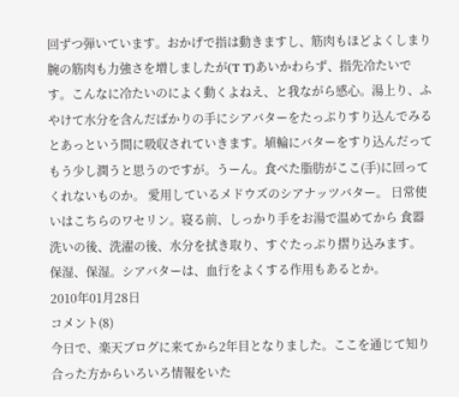回ずつ弾いています。おかげで指は動きますし、筋肉もほどよくしまり腕の筋肉も力強さを増しましたが(T T)あいかわらず、指先冷たいです。こんなに冷たいのによく動くよねえ、と我ながら感心。湯上り、ふやけて水分を含んだばかりの手にシアバターをたっぷりすり込んでみるとあっという間に吸収されていきます。埴輪にバターをすり込んだってもう少し潤うと思うのですが。うーん。食べた脂肪がここ(手)に回ってくれないものか。 愛用しているメドウズのシアナッツバター。 日常使いはこちらのワセリン。寝る前、しっかり手をお湯で温めてから 食器洗いの後、洗濯の後、水分を拭き取り、すぐたっぷり摺り込みます。 保湿、保湿。シアバターは、血行をよくする作用もあるとか。
2010年01月28日
コメント(8)
今日で、楽天ブログに来てから2年目となりました。ここを通じて知り合った方からいろいろ情報をいた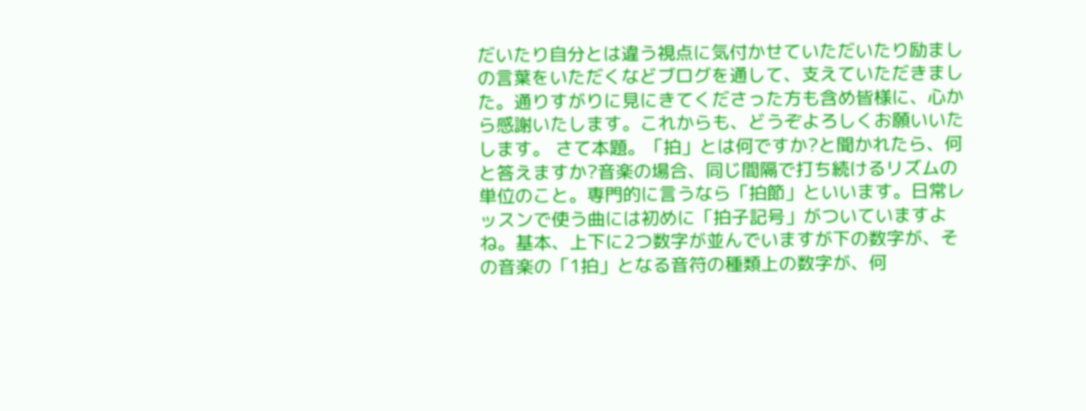だいたり自分とは違う視点に気付かせていただいたり励ましの言葉をいただくなどブログを通して、支えていただきました。通りすがりに見にきてくださった方も含め皆様に、心から感謝いたします。これからも、どうぞよろしくお願いいたします。 さて本題。「拍」とは何ですか?と聞かれたら、何と答えますか?音楽の場合、同じ間隔で打ち続けるリズムの単位のこと。専門的に言うなら「拍節」といいます。日常レッスンで使う曲には初めに「拍子記号」がついていますよね。基本、上下に2つ数字が並んでいますが下の数字が、その音楽の「1拍」となる音符の種類上の数字が、何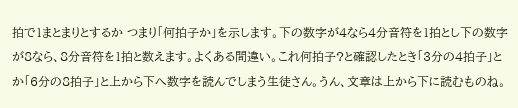拍で1まとまりとするか つまり「何拍子か」を示します。下の数字が4なら4分音符を1拍とし下の数字が8なら、8分音符を1拍と数えます。よくある間違い。これ何拍子?と確認したとき「3分の4拍子」とか「6分の8拍子」と上から下へ数字を読んでしまう生徒さん。うん、文章は上から下に読むものね。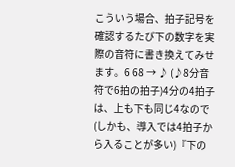こういう場合、拍子記号を確認するたび下の数字を実際の音符に書き換えてみせます。6 68 → ♪ (♪8分音符で6拍の拍子)4分の4拍子は、上も下も同じ4なので(しかも、導入では4拍子から入ることが多い)『下の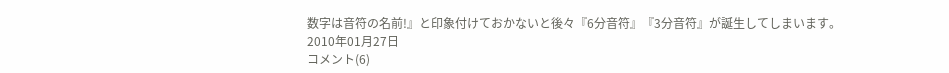数字は音符の名前!』と印象付けておかないと後々『6分音符』『3分音符』が誕生してしまいます。
2010年01月27日
コメント(6)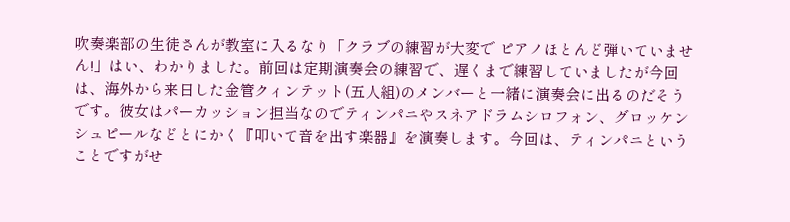吹奏楽部の生徒さんが教室に入るなり「クラブの練習が大変で ピアノほとんど弾いていません!」はい、わかりました。前回は定期演奏会の練習で、遅くまで練習していましたが今回は、海外から来日した金管クィンテット(五人組)のメンバーと一緒に演奏会に出るのだそうです。彼女はパーカッション担当なのでティンパニやスネアドラムシロフォン、グロッケンシュピールなどとにかく『叩いて音を出す楽器』を演奏します。今回は、ティンパニということですがせ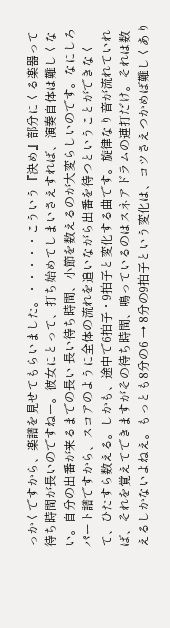っかくですから、楽譜を見せてもらいました。・・・・・こういう『決め』部分にくる楽器って待ち時間が長いのですねー。彼女にとって、打ち始めてしまいさえすれば、演奏自体は難しくない。自分の出番が来るまでの長い 長い待ち時間、小節を数えるのが大変らしいのです。なにしろパート譜ですから、スコアのように全体の流れを追いながら出番を待つということができなくて、ひたすら数える。しかも、途中で6拍子・9拍子と変化する曲です。旋律なり音が流れていれば、それを覚えてできますがその待ち時間、鳴っているのはスネアドラムの連打だけ。それは数えるしかないよねえ。もっとも8分の6 → 8分の9拍子という変化は、コツさえつかめば難しくあり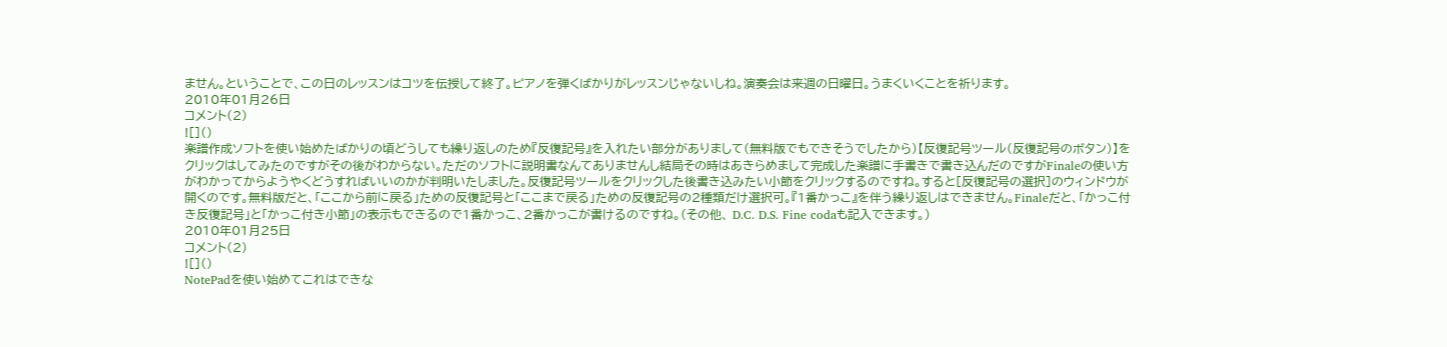ません。ということで、この日のレッスンはコツを伝授して終了。ピアノを弾くばかりがレッスンじゃないしね。演奏会は来週の日曜日。うまくいくことを祈ります。
2010年01月26日
コメント(2)
![]()
楽譜作成ソフトを使い始めたばかりの頃どうしても繰り返しのため『反復記号』を入れたい部分がありまして(無料版でもできそうでしたから)【反復記号ツール(反復記号のボタン)】をクリックはしてみたのですがその後がわからない。ただのソフトに説明書なんてありませんし結局その時はあきらめまして完成した楽譜に手書きで書き込んだのですがFinaleの使い方がわかってからようやくどうすればいいのかが判明いたしました。反復記号ツールをクリックした後書き込みたい小節をクリックするのですね。すると[反復記号の選択]のウィンドウが開くのです。無料版だと、「ここから前に戻る」ための反復記号と「ここまで戻る」ための反復記号の2種類だけ選択可。『1番かっこ』を伴う繰り返しはできません。Finaleだと、「かっこ付き反復記号」と「かっこ付き小節」の表示もできるので1番かっこ、2番かっこが書けるのですね。(その他、 D.C. D.S. Fine codaも記入できます。)
2010年01月25日
コメント(2)
![]()
NotePadを使い始めてこれはできな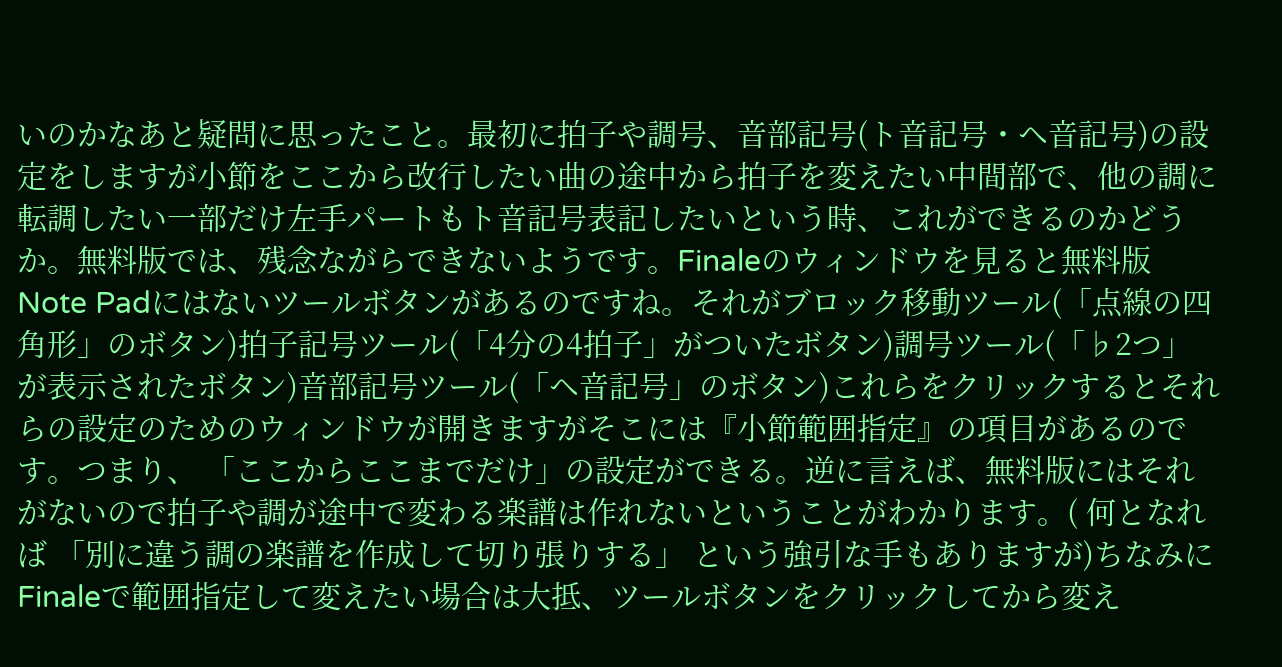いのかなあと疑問に思ったこと。最初に拍子や調号、音部記号(ト音記号・ヘ音記号)の設定をしますが小節をここから改行したい曲の途中から拍子を変えたい中間部で、他の調に転調したい一部だけ左手パートもト音記号表記したいという時、これができるのかどうか。無料版では、残念ながらできないようです。Finaleのウィンドウを見ると無料版Note Padにはないツールボタンがあるのですね。それがブロック移動ツール(「点線の四角形」のボタン)拍子記号ツール(「4分の4拍子」がついたボタン)調号ツール(「♭2つ」が表示されたボタン)音部記号ツール(「ヘ音記号」のボタン)これらをクリックするとそれらの設定のためのウィンドウが開きますがそこには『小節範囲指定』の項目があるのです。つまり、 「ここからここまでだけ」の設定ができる。逆に言えば、無料版にはそれがないので拍子や調が途中で変わる楽譜は作れないということがわかります。( 何となれば 「別に違う調の楽譜を作成して切り張りする」 という強引な手もありますが)ちなみにFinaleで範囲指定して変えたい場合は大抵、ツールボタンをクリックしてから変え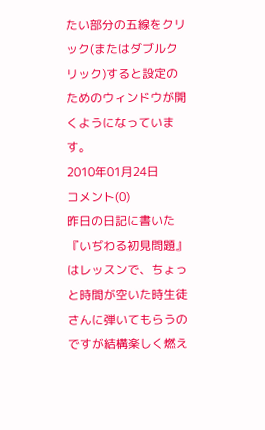たい部分の五線をクリック(またはダブルクリック)すると設定のためのウィンドウが開くようになっています。
2010年01月24日
コメント(0)
昨日の日記に書いた『いぢわる初見問題』はレッスンで、ちょっと時間が空いた時生徒さんに弾いてもらうのですが結構楽しく燃え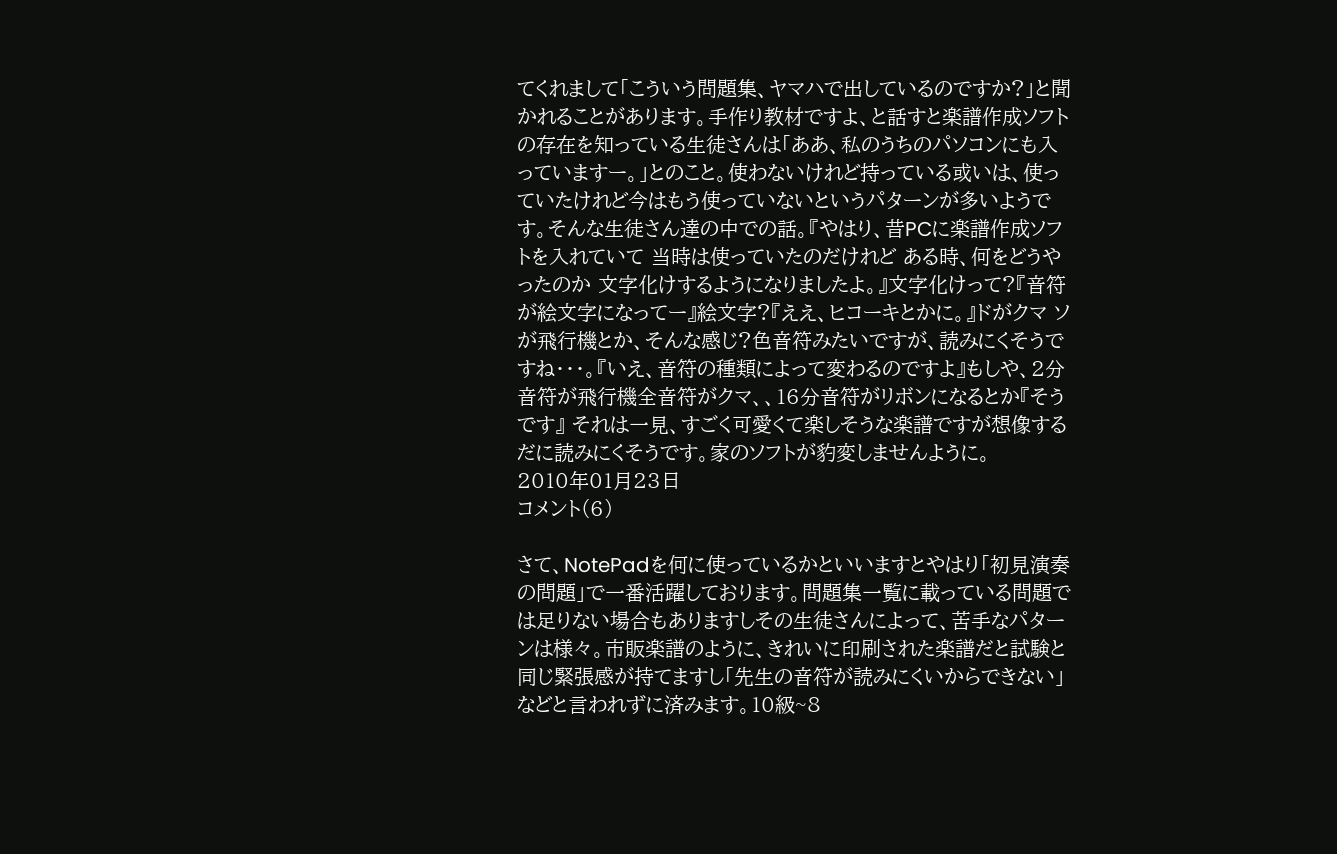てくれまして「こういう問題集、ヤマハで出しているのですか?」と聞かれることがあります。手作り教材ですよ、と話すと楽譜作成ソフトの存在を知っている生徒さんは「ああ、私のうちのパソコンにも入っていますー。」とのこと。使わないけれど持っている或いは、使っていたけれど今はもう使っていないというパターンが多いようです。そんな生徒さん達の中での話。『やはり、昔PCに楽譜作成ソフトを入れていて 当時は使っていたのだけれど ある時、何をどうやったのか 文字化けするようになりましたよ。』文字化けって?『音符が絵文字になってー』絵文字?『ええ、ヒコーキとかに。』ドがクマ ソが飛行機とか、そんな感じ?色音符みたいですが、読みにくそうですね・・・。『いえ、音符の種類によって変わるのですよ』もしや、2分音符が飛行機全音符がクマ、、16分音符がリボンになるとか『そうです』 それは一見、すごく可愛くて楽しそうな楽譜ですが想像するだに読みにくそうです。家のソフトが豹変しませんように。
2010年01月23日
コメント(6)

さて、NotePadを何に使っているかといいますとやはり「初見演奏の問題」で一番活躍しております。問題集一覧に載っている問題では足りない場合もありますしその生徒さんによって、苦手なパターンは様々。市販楽譜のように、きれいに印刷された楽譜だと試験と同じ緊張感が持てますし「先生の音符が読みにくいからできない」などと言われずに済みます。10級~8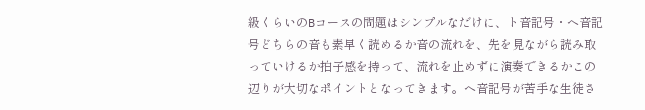級くらいのBコースの問題はシンプルなだけに、ト音記号・ヘ音記号どちらの音も素早く読めるか音の流れを、先を見ながら読み取っていけるか拍子感を持って、流れを止めずに演奏できるかこの辺りが大切なポイントとなってきます。ヘ音記号が苦手な生徒さ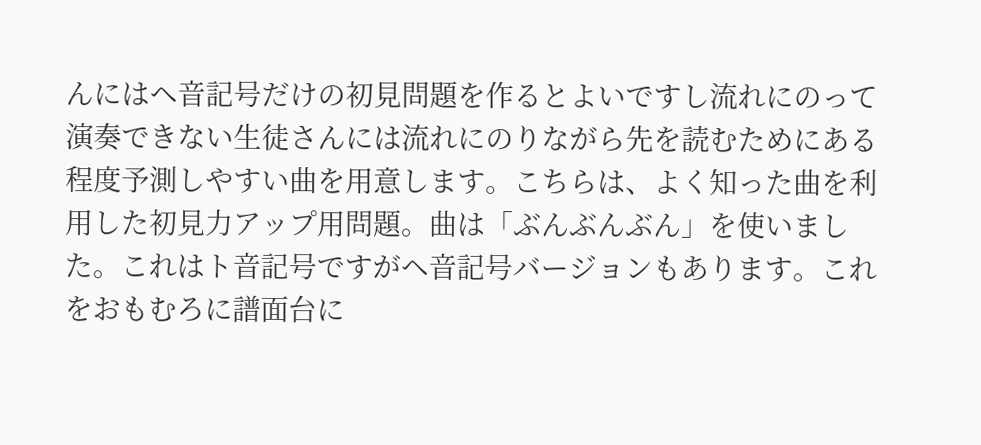んにはヘ音記号だけの初見問題を作るとよいですし流れにのって演奏できない生徒さんには流れにのりながら先を読むためにある程度予測しやすい曲を用意します。こちらは、よく知った曲を利用した初見力アップ用問題。曲は「ぶんぶんぶん」を使いました。これはト音記号ですがヘ音記号バージョンもあります。これをおもむろに譜面台に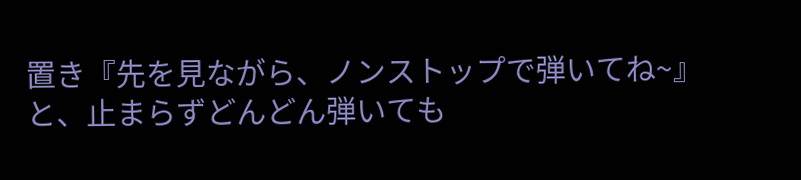置き『先を見ながら、ノンストップで弾いてね~』と、止まらずどんどん弾いても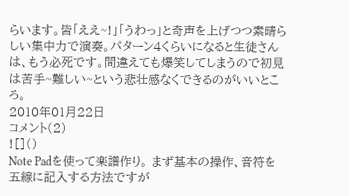らいます。皆「ええ~!」「うわっ」と奇声を上げつつ素晴らしい集中力で演奏。パターン4くらいになると生徒さんは、もう必死です。間違えても爆笑してしまうので初見は苦手~難しい~という悲壮感なくできるのがいいところ。
2010年01月22日
コメント(2)
![]()
Note Padを使って楽譜作り。 まず基本の操作、音符を五線に記入する方法ですが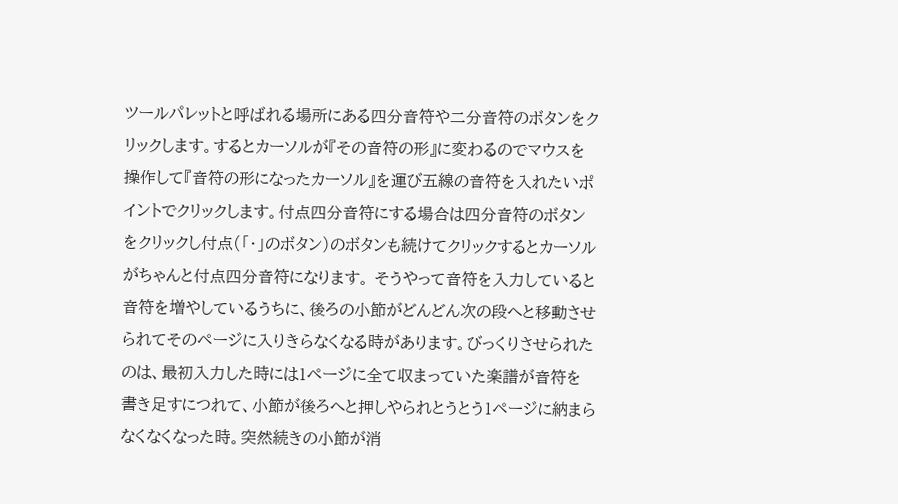ツールパレットと呼ばれる場所にある四分音符や二分音符のボタンをクリックします。するとカーソルが『その音符の形』に変わるのでマウスを操作して『音符の形になったカーソル』を運び五線の音符を入れたいポイントでクリックします。付点四分音符にする場合は四分音符のボタンをクリックし付点(「・」のボタン)のボタンも続けてクリックするとカーソルがちゃんと付点四分音符になります。 そうやって音符を入力していると音符を増やしているうちに、後ろの小節がどんどん次の段へと移動させられてそのページに入りきらなくなる時があります。びっくりさせられたのは、最初入力した時には1ページに全て収まっていた楽譜が音符を書き足すにつれて、小節が後ろへと押しやられとうとう1ページに納まらなくなくなった時。突然続きの小節が消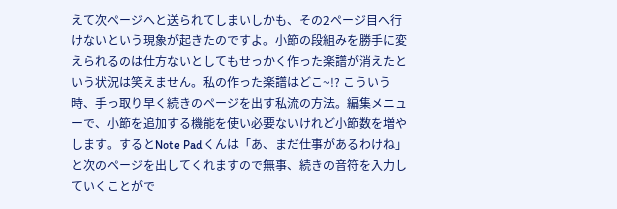えて次ページへと送られてしまいしかも、その2ページ目へ行けないという現象が起きたのですよ。小節の段組みを勝手に変えられるのは仕方ないとしてもせっかく作った楽譜が消えたという状況は笑えません。私の作った楽譜はどこ~!? こういう時、手っ取り早く続きのページを出す私流の方法。編集メニューで、小節を追加する機能を使い必要ないけれど小節数を増やします。するとNote Padくんは「あ、まだ仕事があるわけね」と次のページを出してくれますので無事、続きの音符を入力していくことがで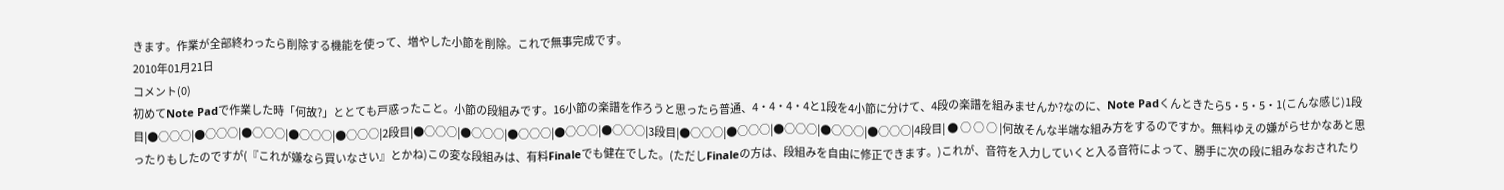きます。作業が全部終わったら削除する機能を使って、増やした小節を削除。これで無事完成です。
2010年01月21日
コメント(0)
初めてNote Padで作業した時「何故?」ととても戸惑ったこと。小節の段組みです。16小節の楽譜を作ろうと思ったら普通、4・4・4・4と1段を4小節に分けて、4段の楽譜を組みませんか?なのに、Note Padくんときたら5・5・5・1(こんな感じ)1段目|●○○○|●○○○|●○○○|●○○○|●○○○|2段目|●○○○|●○○○|●○○○|●○○○|●○○○|3段目|●○○○|●○○○|●○○○|●○○○|●○○○|4段目| ● ○ ○ ○ |何故そんな半端な組み方をするのですか。無料ゆえの嫌がらせかなあと思ったりもしたのですが(『これが嫌なら買いなさい』とかね)この変な段組みは、有料Finaleでも健在でした。(ただしFinaleの方は、段組みを自由に修正できます。)これが、音符を入力していくと入る音符によって、勝手に次の段に組みなおされたり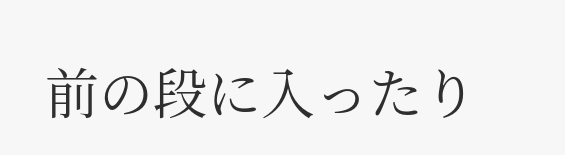前の段に入ったり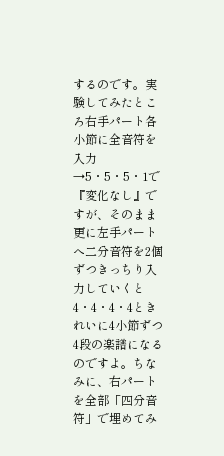するのです。実験してみたところ右手パート各小節に全音符を入力→5・5・5・1で『変化なし』ですが、そのまま更に左手パートへ二分音符を2個ずつきっちり入力していくと4・4・4・4ときれいに4小節ずつ4段の楽譜になるのですよ。ちなみに、右パートを全部「四分音符」で埋めてみ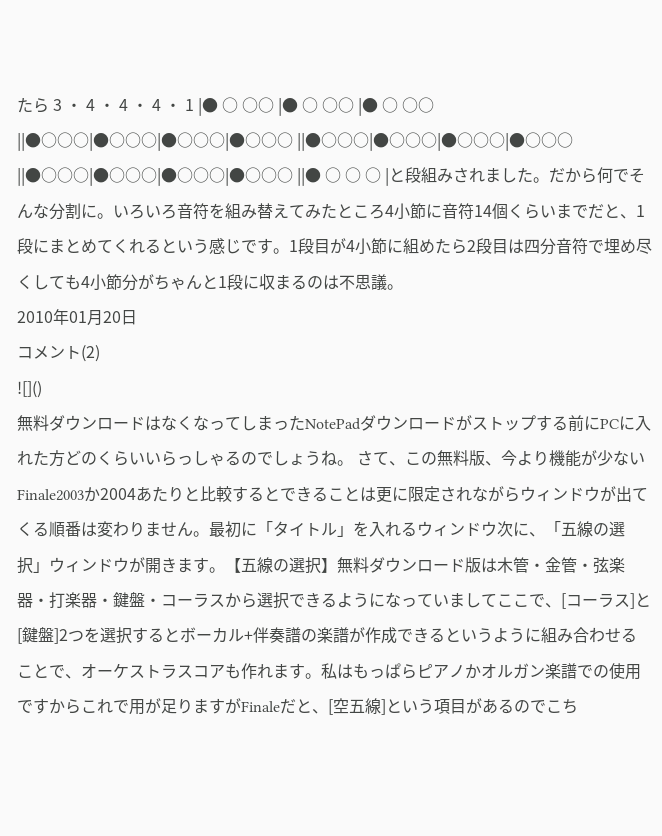たら 3 ・ 4 ・ 4 ・ 4 ・ 1 |● ○ ○○ |● ○ ○○ |● ○ ○○ ||●○○○|●○○○|●○○○|●○○○ ||●○○○|●○○○|●○○○|●○○○ ||●○○○|●○○○|●○○○|●○○○ ||● ○ ○ ○ |と段組みされました。だから何でそんな分割に。いろいろ音符を組み替えてみたところ4小節に音符14個くらいまでだと、1段にまとめてくれるという感じです。1段目が4小節に組めたら2段目は四分音符で埋め尽くしても4小節分がちゃんと1段に収まるのは不思議。
2010年01月20日
コメント(2)
![]()
無料ダウンロードはなくなってしまったNotePadダウンロードがストップする前にPCに入れた方どのくらいいらっしゃるのでしょうね。 さて、この無料版、今より機能が少ないFinale2003か2004あたりと比較するとできることは更に限定されながらウィンドウが出てくる順番は変わりません。最初に「タイトル」を入れるウィンドウ次に、「五線の選択」ウィンドウが開きます。【五線の選択】無料ダウンロード版は木管・金管・弦楽器・打楽器・鍵盤・コーラスから選択できるようになっていましてここで、[コーラス]と[鍵盤]2つを選択するとボーカル+伴奏譜の楽譜が作成できるというように組み合わせることで、オーケストラスコアも作れます。私はもっぱらピアノかオルガン楽譜での使用ですからこれで用が足りますがFinaleだと、[空五線]という項目があるのでこち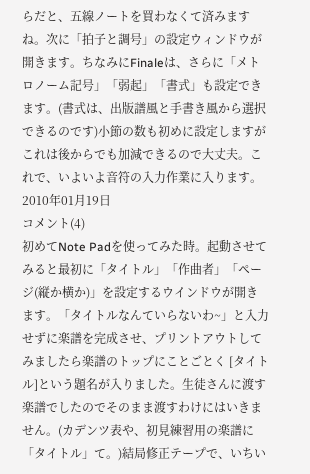らだと、五線ノートを買わなくて済みますね。次に「拍子と調号」の設定ウィンドウが開きます。ちなみにFinaleは、さらに「メトロノーム記号」「弱起」「書式」も設定できます。(書式は、出版譜風と手書き風から選択できるのです)小節の数も初めに設定しますがこれは後からでも加減できるので大丈夫。これで、いよいよ音符の入力作業に入ります。
2010年01月19日
コメント(4)
初めてNote Padを使ってみた時。起動させてみると最初に「タイトル」「作曲者」「ページ(縦か横か)」を設定するウインドウが開きます。「タイトルなんていらないわ~」と入力せずに楽譜を完成させ、プリントアウトしてみましたら楽譜のトップにことごとく [タイトル]という題名が入りました。生徒さんに渡す楽譜でしたのでそのまま渡すわけにはいきません。(カデンツ表や、初見練習用の楽譜に「タイトル」て。)結局修正テープで、いちい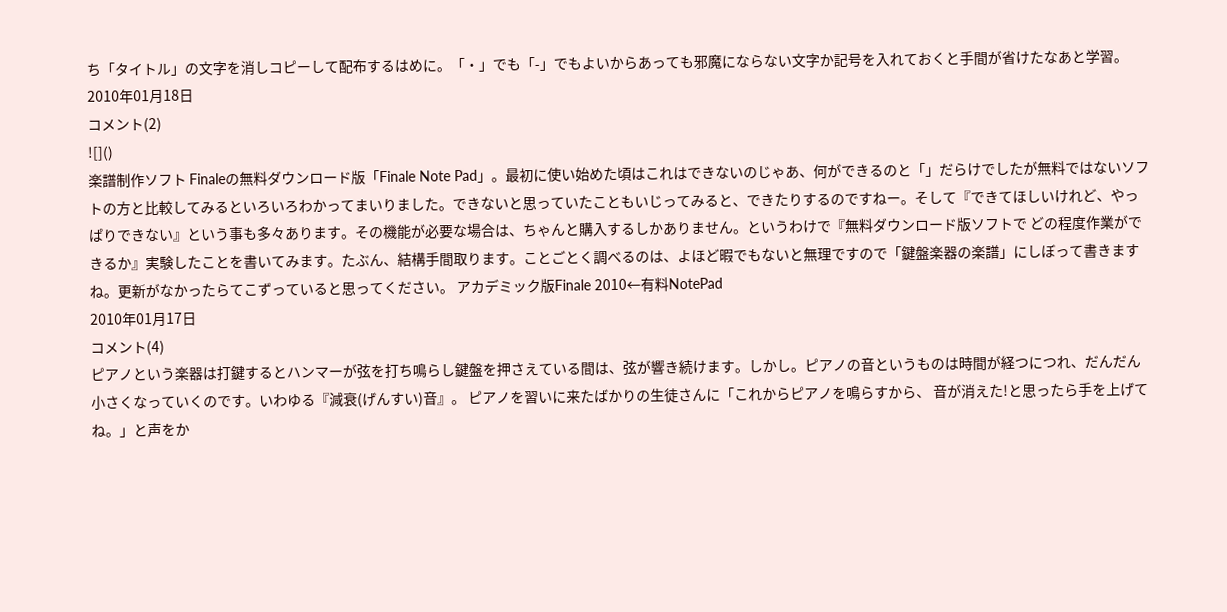ち「タイトル」の文字を消しコピーして配布するはめに。「・」でも「-」でもよいからあっても邪魔にならない文字か記号を入れておくと手間が省けたなあと学習。
2010年01月18日
コメント(2)
![]()
楽譜制作ソフト Finaleの無料ダウンロード版「Finale Note Pad」。最初に使い始めた頃はこれはできないのじゃあ、何ができるのと「」だらけでしたが無料ではないソフトの方と比較してみるといろいろわかってまいりました。できないと思っていたこともいじってみると、できたりするのですねー。そして『できてほしいけれど、やっぱりできない』という事も多々あります。その機能が必要な場合は、ちゃんと購入するしかありません。というわけで『無料ダウンロード版ソフトで どの程度作業ができるか』実験したことを書いてみます。たぶん、結構手間取ります。ことごとく調べるのは、よほど暇でもないと無理ですので「鍵盤楽器の楽譜」にしぼって書きますね。更新がなかったらてこずっていると思ってください。 アカデミック版Finale 2010←有料NotePad
2010年01月17日
コメント(4)
ピアノという楽器は打鍵するとハンマーが弦を打ち鳴らし鍵盤を押さえている間は、弦が響き続けます。しかし。ピアノの音というものは時間が経つにつれ、だんだん小さくなっていくのです。いわゆる『減衰(げんすい)音』。 ピアノを習いに来たばかりの生徒さんに「これからピアノを鳴らすから、 音が消えた!と思ったら手を上げてね。」と声をか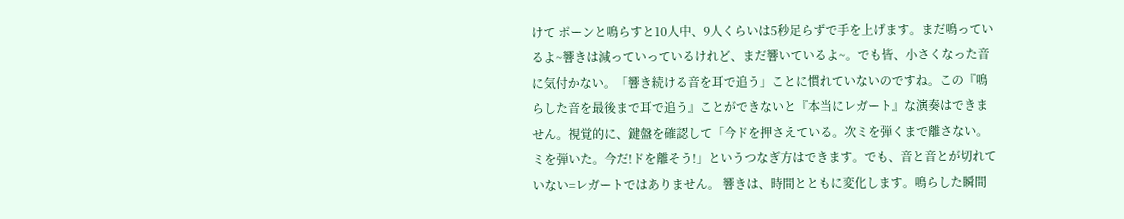けて ポーンと鳴らすと10人中、9人くらいは5秒足らずで手を上げます。まだ鳴っているよ~響きは減っていっているけれど、まだ響いているよ~。でも皆、小さくなった音に気付かない。「響き続ける音を耳で追う」ことに慣れていないのですね。この『鳴らした音を最後まで耳で追う』ことができないと『本当にレガート』な演奏はできません。視覚的に、鍵盤を確認して「今ドを押さえている。次ミを弾くまで離さない。 ミを弾いた。今だ!ドを離そう!」というつなぎ方はできます。でも、音と音とが切れていない=レガートではありません。 響きは、時間とともに変化します。鳴らした瞬間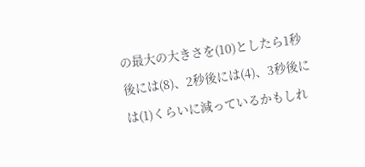の最大の大きさを(10)としたら1秒後には(8)、2秒後には(4)、3秒後には(1)くらいに減っているかもしれ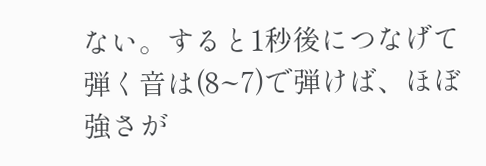ない。すると1秒後につなげて弾く音は(8~7)で弾けば、ほぼ強さが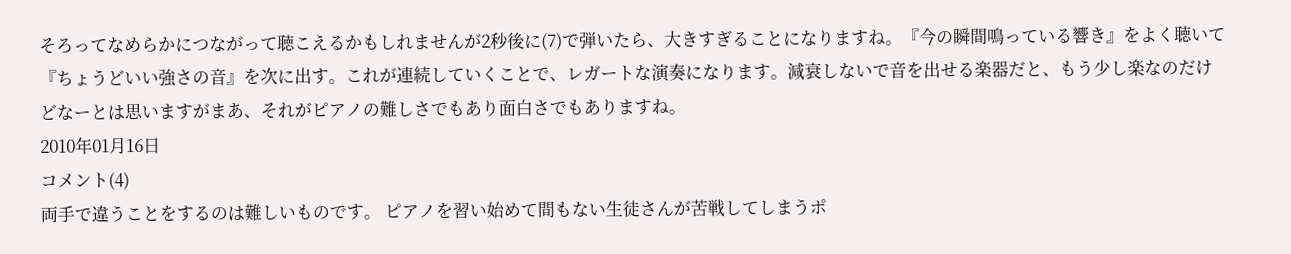そろってなめらかにつながって聴こえるかもしれませんが2秒後に(7)で弾いたら、大きすぎることになりますね。『今の瞬間鳴っている響き』をよく聴いて『ちょうどいい強さの音』を次に出す。これが連続していくことで、レガートな演奏になります。減衰しないで音を出せる楽器だと、もう少し楽なのだけどなーとは思いますがまあ、それがピアノの難しさでもあり面白さでもありますね。
2010年01月16日
コメント(4)
両手で違うことをするのは難しいものです。 ピアノを習い始めて間もない生徒さんが苦戦してしまうポ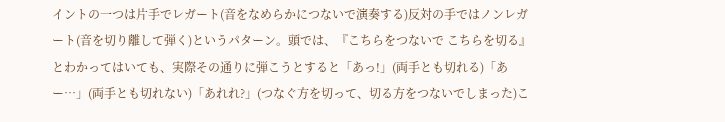イントの一つは片手でレガート(音をなめらかにつないで演奏する)反対の手ではノンレガート(音を切り離して弾く)というパターン。頭では、『こちらをつないで こちらを切る』とわかってはいても、実際その通りに弾こうとすると「あっ!」(両手とも切れる)「あー…」(両手とも切れない)「あれれ?」(つなぐ方を切って、切る方をつないでしまった)こ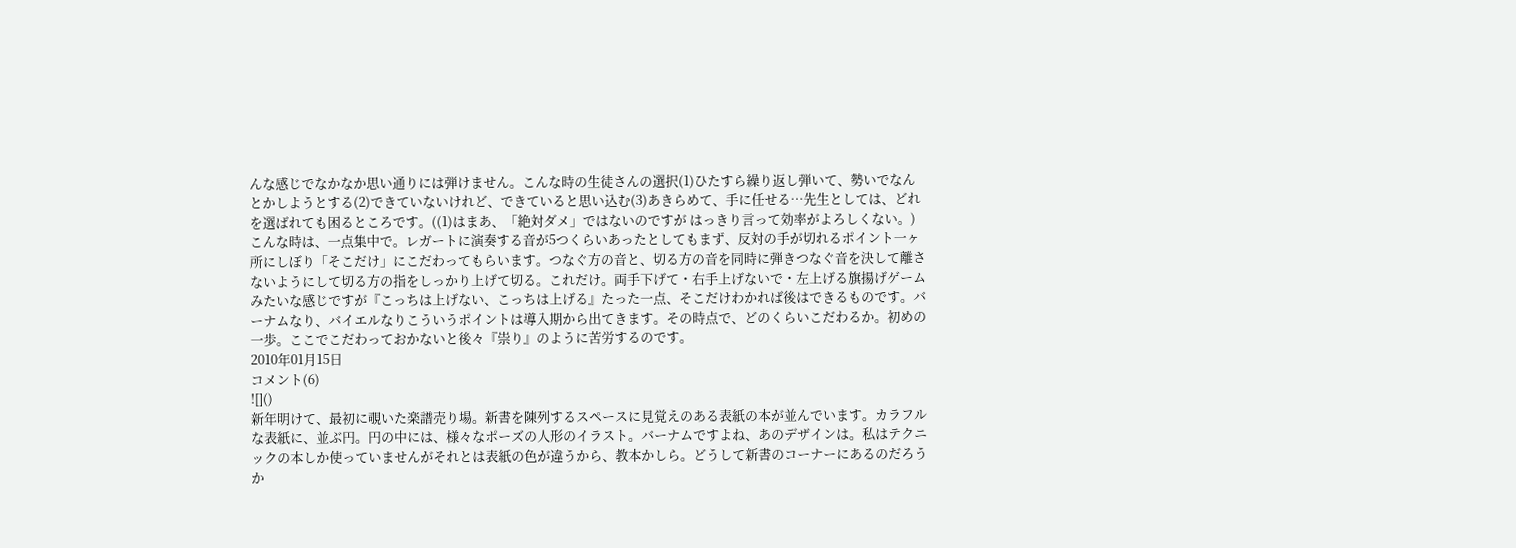んな感じでなかなか思い通りには弾けません。こんな時の生徒さんの選択(1)ひたすら繰り返し弾いて、勢いでなんとかしようとする(2)できていないけれど、できていると思い込む(3)あきらめて、手に任せる…先生としては、どれを選ばれても困るところです。((1)はまあ、「絶対ダメ」ではないのですが はっきり言って効率がよろしくない。)こんな時は、一点集中で。レガートに演奏する音が5つくらいあったとしてもまず、反対の手が切れるポイント一ヶ所にしぼり「そこだけ」にこだわってもらいます。つなぐ方の音と、切る方の音を同時に弾きつなぐ音を決して離さないようにして切る方の指をしっかり上げて切る。これだけ。両手下げて・右手上げないで・左上げる旗揚げゲームみたいな感じですが『こっちは上げない、こっちは上げる』たった一点、そこだけわかれば後はできるものです。バーナムなり、バイエルなりこういうポイントは導入期から出てきます。その時点で、どのくらいこだわるか。初めの一歩。ここでこだわっておかないと後々『祟り』のように苦労するのです。
2010年01月15日
コメント(6)
![]()
新年明けて、最初に覗いた楽譜売り場。新書を陳列するスペースに見覚えのある表紙の本が並んでいます。カラフルな表紙に、並ぶ円。円の中には、様々なポーズの人形のイラスト。バーナムですよね、あのデザインは。私はテクニックの本しか使っていませんがそれとは表紙の色が違うから、教本かしら。どうして新書のコーナーにあるのだろうか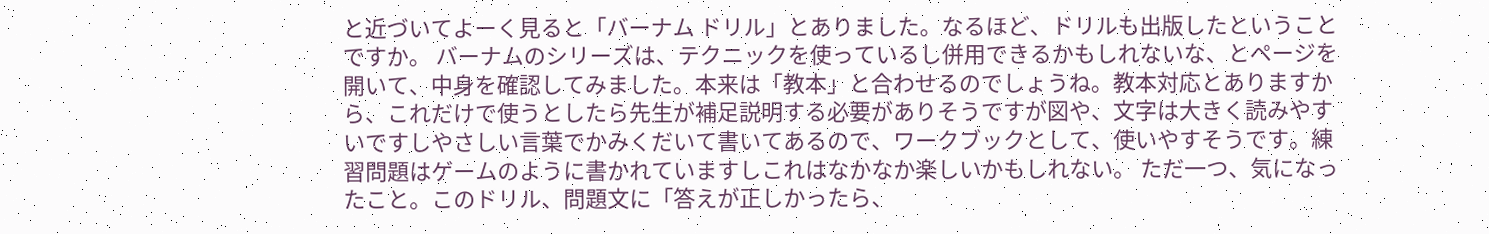と近づいてよーく見ると「バーナム ドリル」とありました。なるほど、ドリルも出版したということですか。 バーナムのシリーズは、テクニックを使っているし併用できるかもしれないな、とページを開いて、中身を確認してみました。本来は「教本」と合わせるのでしょうね。教本対応とありますから、これだけで使うとしたら先生が補足説明する必要がありそうですが図や、文字は大きく読みやすいですしやさしい言葉でかみくだいて書いてあるので、ワークブックとして、使いやすそうです。練習問題はゲームのように書かれていますしこれはなかなか楽しいかもしれない。 ただ一つ、気になったこと。このドリル、問題文に「答えが正しかったら、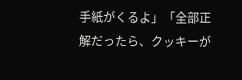手紙がくるよ」「全部正解だったら、クッキーが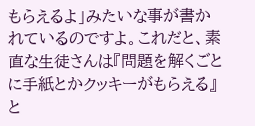もらえるよ」みたいな事が書かれているのですよ。これだと、素直な生徒さんは『問題を解くごとに手紙とかクッキーがもらえる』と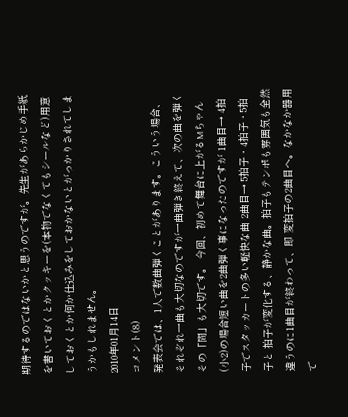期待するのではないかと思うのですが。先生があらかじめ手紙を書いておくとかクッキーを(本物でなくてもシールなど)用意しておくとか何か仕込みをしておかないとがっかりされてしまうかもしれません。
2010年01月14日
コメント(8)
発表会では、1人で数曲弾くことがあります。こういう場合、それぞれ一曲も大切なのですが一曲弾き終えて、次の曲を弾くその「間」も大切です。 今回、初めて舞台に上がるMちゃん(小2)の場合短い曲を2曲弾く事になったのですが 1曲目→ 4拍子でスタッカートの多い軽快な曲 2曲目→ 5拍子・4拍子・5拍子と 拍子が変化する、静かな曲。拍子もテンポも雰囲気も全然違うのに1曲目が終わって、即 変拍子の2曲目へ。なかなか器用で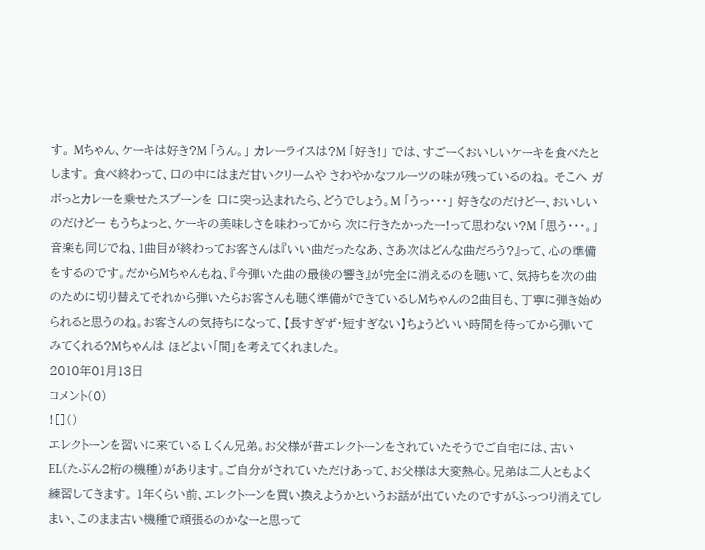す。 Mちゃん、ケーキは好き?M 「うん。」 カレーライスは?M 「好き!」 では、すごーくおいしいケーキを食べたとします。 食べ終わって、口の中にはまだ甘いクリームや さわやかなフルーツの味が残っているのね。 そこへ ガボっとカレーを乗せたスプーンを 口に突っ込まれたら、どうでしょう。M 「うっ・・・」 好きなのだけどー、おいしいのだけどー もうちょっと、ケーキの美味しさを味わってから 次に行きたかったー!って思わない?M 「思う・・・。」音楽も同じでね、1曲目が終わってお客さんは『いい曲だったなあ、さあ次はどんな曲だろう?』って、心の準備をするのです。だからMちゃんもね、『今弾いた曲の最後の響き』が完全に消えるのを聴いて、気持ちを次の曲のために切り替えてそれから弾いたらお客さんも聴く準備ができているしMちゃんの2曲目も、丁寧に弾き始められると思うのね。お客さんの気持ちになって、【長すぎず・短すぎない】ちょうどいい時間を待ってから弾いてみてくれる?Mちゃんは ほどよい「間」を考えてくれました。
2010年01月13日
コメント(0)
![]()
エレクトーンを習いに来ている L くん兄弟。お父様が昔エレクトーンをされていたそうでご自宅には、古いEL(たぶん2桁の機種)があります。ご自分がされていただけあって、お父様は大変熱心。兄弟は二人ともよく練習してきます。 1年くらい前、エレクトーンを買い換えようかというお話が出ていたのですがふっつり消えてしまい、このまま古い機種で頑張るのかなーと思って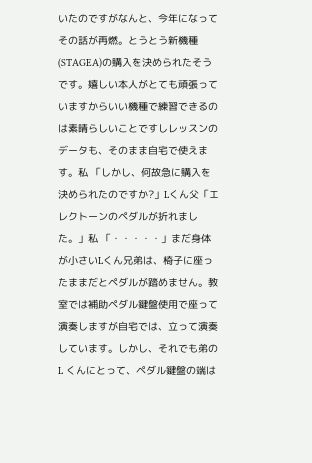いたのですがなんと、今年になって その話が再燃。とうとう新機種(STAGEA)の購入を決められたそうです。嬉しい本人がとても頑張っていますからいい機種で練習できるのは素晴らしいことですしレッスンのデータも、そのまま自宅で使えます。私 「しかし、何故急に購入を決められたのですか?」Lくん父「エレクトーンのペダルが折れました。」私 「・・・・・」まだ身体が小さいLくん兄弟は、椅子に座ったままだとペダルが踏めません。教室では補助ペダル鍵盤使用で座って演奏しますが自宅では、立って演奏しています。しかし、それでも弟の L くんにとって、ペダル鍵盤の端は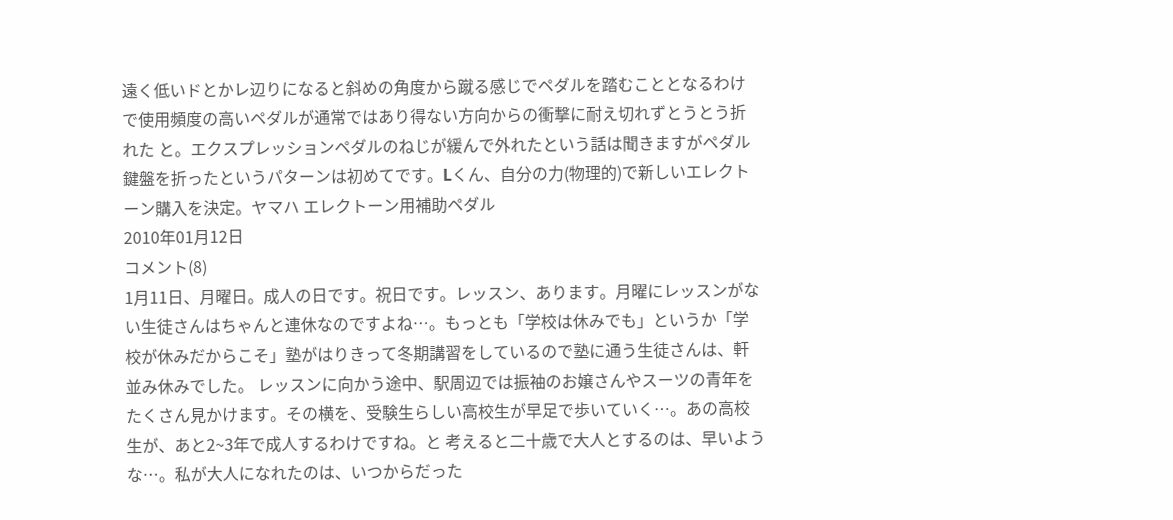遠く低いドとかレ辺りになると斜めの角度から蹴る感じでペダルを踏むこととなるわけで使用頻度の高いペダルが通常ではあり得ない方向からの衝撃に耐え切れずとうとう折れた と。エクスプレッションペダルのねじが緩んで外れたという話は聞きますがペダル鍵盤を折ったというパターンは初めてです。Lくん、自分の力(物理的)で新しいエレクトーン購入を決定。ヤマハ エレクトーン用補助ペダル
2010年01月12日
コメント(8)
1月11日、月曜日。成人の日です。祝日です。レッスン、あります。月曜にレッスンがない生徒さんはちゃんと連休なのですよね…。もっとも「学校は休みでも」というか「学校が休みだからこそ」塾がはりきって冬期講習をしているので塾に通う生徒さんは、軒並み休みでした。 レッスンに向かう途中、駅周辺では振袖のお嬢さんやスーツの青年をたくさん見かけます。その横を、受験生らしい高校生が早足で歩いていく…。あの高校生が、あと2~3年で成人するわけですね。と 考えると二十歳で大人とするのは、早いような…。私が大人になれたのは、いつからだった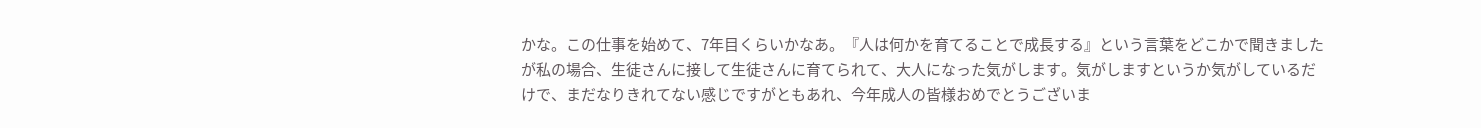かな。この仕事を始めて、7年目くらいかなあ。『人は何かを育てることで成長する』という言葉をどこかで聞きましたが私の場合、生徒さんに接して生徒さんに育てられて、大人になった気がします。気がしますというか気がしているだけで、まだなりきれてない感じですがともあれ、今年成人の皆様おめでとうございま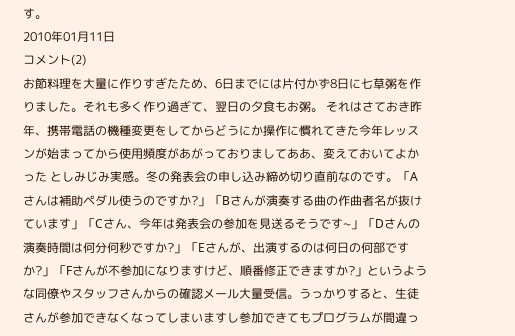す。
2010年01月11日
コメント(2)
お節料理を大量に作りすぎたため、6日までには片付かず8日に七草粥を作りました。それも多く作り過ぎて、翌日の夕食もお粥。 それはさておき昨年、携帯電話の機種変更をしてからどうにか操作に慣れてきた今年レッスンが始まってから使用頻度があがっておりましてああ、変えておいてよかった としみじみ実感。冬の発表会の申し込み締め切り直前なのです。「Aさんは補助ペダル使うのですか?」「Bさんが演奏する曲の作曲者名が抜けています」「Cさん、今年は発表会の参加を見送るそうです~」「Dさんの演奏時間は何分何秒ですか?」「Eさんが、出演するのは何日の何部ですか?」「Fさんが不参加になりますけど、順番修正できますか?」というような同僚やスタッフさんからの確認メール大量受信。うっかりすると、生徒さんが参加できなくなってしまいますし参加できてもプログラムが間違っ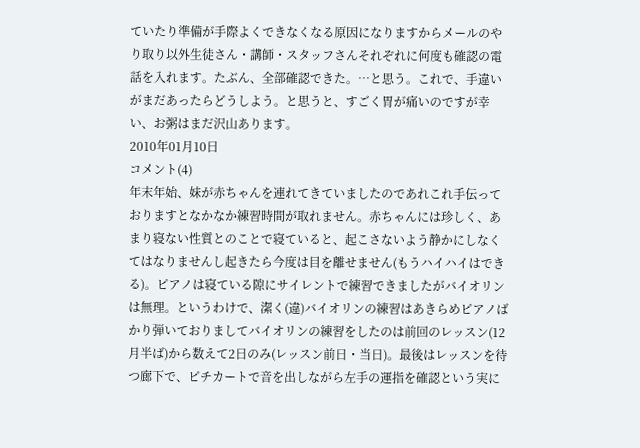ていたり準備が手際よくできなくなる原因になりますからメールのやり取り以外生徒さん・講師・スタッフさんそれぞれに何度も確認の電話を入れます。たぶん、全部確認できた。…と思う。これで、手違いがまだあったらどうしよう。と思うと、すごく胃が痛いのですが幸い、お粥はまだ沢山あります。
2010年01月10日
コメント(4)
年末年始、妹が赤ちゃんを連れてきていましたのであれこれ手伝っておりますとなかなか練習時間が取れません。赤ちゃんには珍しく、あまり寝ない性質とのことで寝ていると、起こさないよう静かにしなくてはなりませんし起きたら今度は目を離せません(もうハイハイはできる)。ピアノは寝ている隙にサイレントで練習できましたがバイオリンは無理。というわけで、潔く(違)バイオリンの練習はあきらめピアノばかり弾いておりましてバイオリンの練習をしたのは前回のレッスン(12月半ば)から数えて2日のみ(レッスン前日・当日)。最後はレッスンを待つ廊下で、ピチカートで音を出しながら左手の運指を確認という実に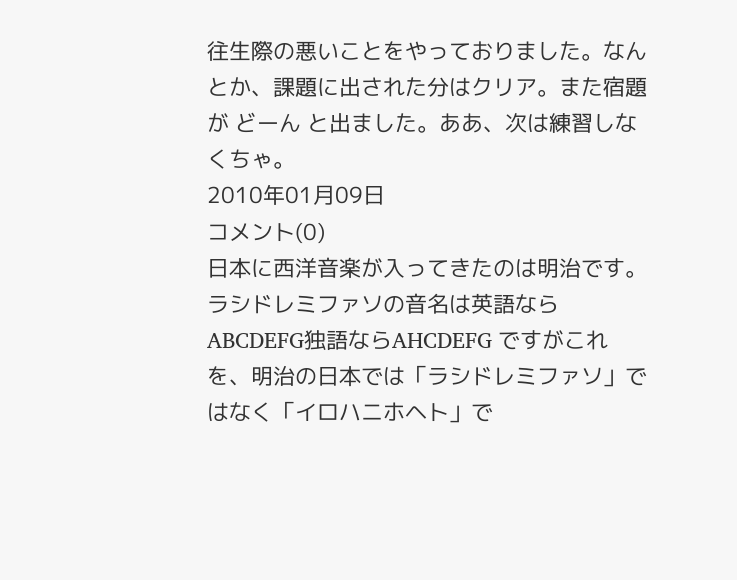往生際の悪いことをやっておりました。なんとか、課題に出された分はクリア。また宿題が どーん と出ました。ああ、次は練習しなくちゃ。
2010年01月09日
コメント(0)
日本に西洋音楽が入ってきたのは明治です。ラシドレミファソの音名は英語ならABCDEFG独語ならAHCDEFG ですがこれを、明治の日本では「ラシドレミファソ」ではなく「イロハニホヘト」で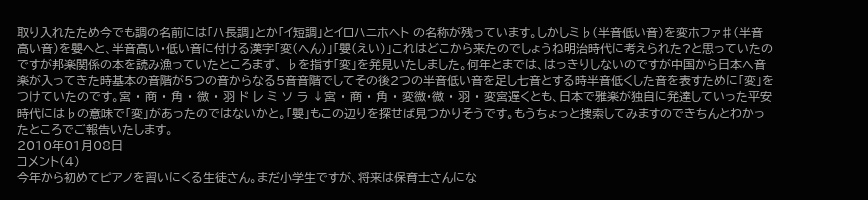取り入れたため今でも調の名前には「ハ長調」とか「イ短調」とイロハニホヘト の名称が残っています。しかしミ♭(半音低い音)を変ホファ♯(半音高い音)を嬰ヘと、半音高い・低い音に付ける漢字「変(へん)」「嬰(えい)」これはどこから来たのでしょうね明治時代に考えられた?と思っていたのですが邦楽関係の本を読み漁っていたところまず、 ♭を指す「変」を発見いたしました。何年とまでは、はっきりしないのですが中国から日本へ音楽が入ってきた時基本の音階が5つの音からなる5音音階でしてその後2つの半音低い音を足し七音とする時半音低くした音を表すために「変」をつけていたのです。宮 ・ 商 ・ 角 ・ 微 ・ 羽 ド レ ミ ソ ラ ↓宮 ・ 商 ・ 角 ・ 変微・微 ・ 羽 ・ 変宮遅くとも、日本で雅楽が独自に発達していった平安時代には♭の意味で「変」があったのではないかと。「嬰」もこの辺りを探せば見つかりそうです。もうちょっと捜索してみますのできちんとわかったところでご報告いたします。
2010年01月08日
コメント(4)
今年から初めてピアノを習いにくる生徒さん。まだ小学生ですが、将来は保育士さんにな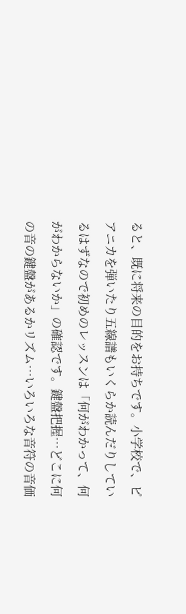ると、既に将来の目的をお持ちです。小学校で、ピアニカを弾いたり五線譜もいくらか読んだりしているはずなので初めのレッスンは「何がわかって、何がわからないか」の確認です。鍵盤把握…どこに何の音の鍵盤があるかリズム…いろいろな音符の音価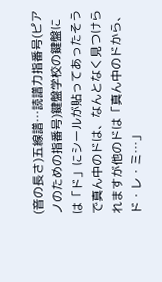(音の長さ)五線譜…読譜力指番号(ピアノのための指番号)鍵盤学校の鍵盤には「ド」にシールが貼ってあったそうで真ん中のドは、なんとなく見つけられますが他のドは「真ん中のドから、ド・レ・ミ…」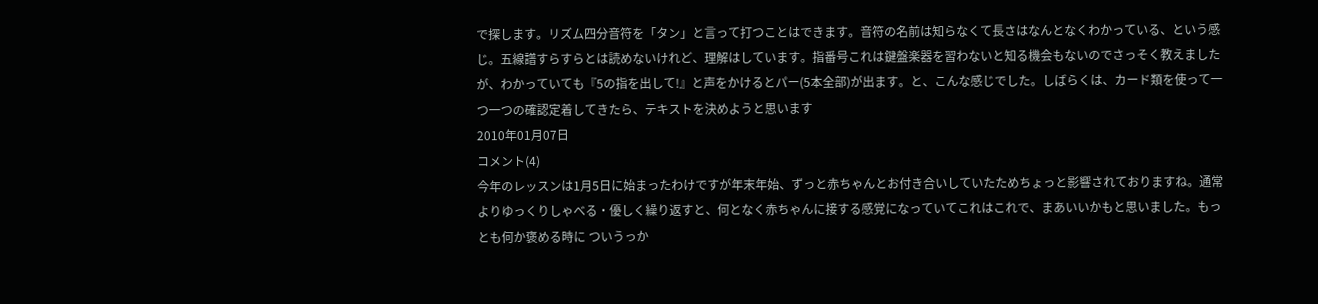で探します。リズム四分音符を「タン」と言って打つことはできます。音符の名前は知らなくて長さはなんとなくわかっている、という感じ。五線譜すらすらとは読めないけれど、理解はしています。指番号これは鍵盤楽器を習わないと知る機会もないのでさっそく教えましたが、わかっていても『5の指を出して!』と声をかけるとパー(5本全部)が出ます。と、こんな感じでした。しばらくは、カード類を使って一つ一つの確認定着してきたら、テキストを決めようと思います
2010年01月07日
コメント(4)
今年のレッスンは1月5日に始まったわけですが年末年始、ずっと赤ちゃんとお付き合いしていたためちょっと影響されておりますね。通常よりゆっくりしゃべる・優しく繰り返すと、何となく赤ちゃんに接する感覚になっていてこれはこれで、まあいいかもと思いました。もっとも何か褒める時に ついうっか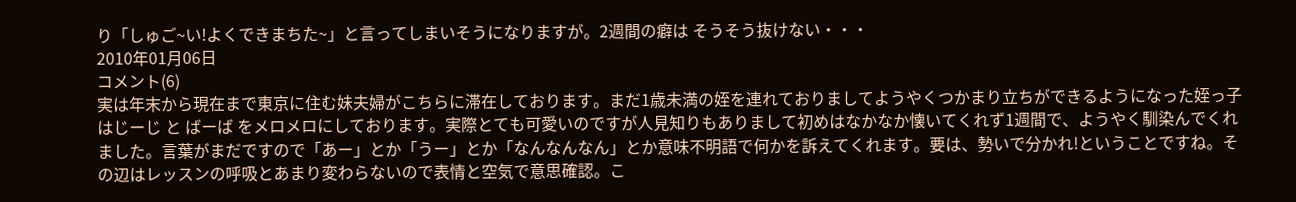り「しゅご~い!よくできまちた~」と言ってしまいそうになりますが。2週間の癖は そうそう抜けない・・・
2010年01月06日
コメント(6)
実は年末から現在まで東京に住む妹夫婦がこちらに滞在しております。まだ1歳未満の姪を連れておりましてようやくつかまり立ちができるようになった姪っ子はじーじ と ばーば をメロメロにしております。実際とても可愛いのですが人見知りもありまして初めはなかなか懐いてくれず1週間で、ようやく馴染んでくれました。言葉がまだですので「あー」とか「うー」とか「なんなんなん」とか意味不明語で何かを訴えてくれます。要は、勢いで分かれ!ということですね。その辺はレッスンの呼吸とあまり変わらないので表情と空気で意思確認。こ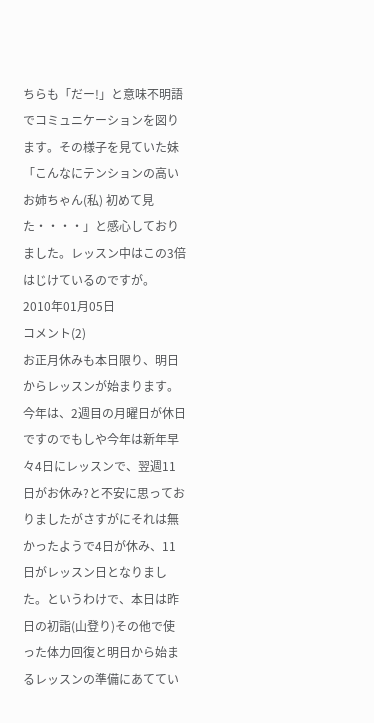ちらも「だー!」と意味不明語でコミュニケーションを図ります。その様子を見ていた妹「こんなにテンションの高いお姉ちゃん(私) 初めて見た・・・・」と感心しておりました。レッスン中はこの3倍はじけているのですが。
2010年01月05日
コメント(2)
お正月休みも本日限り、明日からレッスンが始まります。今年は、2週目の月曜日が休日ですのでもしや今年は新年早々4日にレッスンで、翌週11日がお休み?と不安に思っておりましたがさすがにそれは無かったようで4日が休み、11日がレッスン日となりました。というわけで、本日は昨日の初詣(山登り)その他で使った体力回復と明日から始まるレッスンの準備にあててい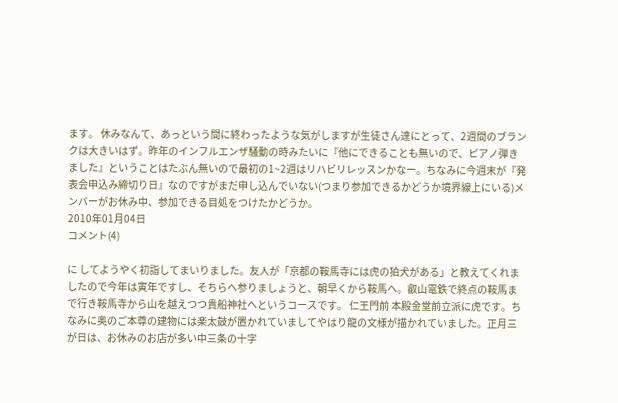ます。 休みなんて、あっという間に終わったような気がしますが生徒さん達にとって、2週間のブランクは大きいはず。昨年のインフルエンザ騒動の時みたいに『他にできることも無いので、ピアノ弾きました』ということはたぶん無いので最初の1~2週はリハビリレッスンかなー。ちなみに今週末が『発表会申込み締切り日』なのですがまだ申し込んでいない(つまり参加できるかどうか境界線上にいる)メンバーがお休み中、参加できる目処をつけたかどうか。
2010年01月04日
コメント(4)

に してようやく初詣してまいりました。友人が「京都の鞍馬寺には虎の狛犬がある」と教えてくれましたので今年は寅年ですし、そちらへ参りましょうと、朝早くから鞍馬へ。叡山電鉄で終点の鞍馬まで行き鞍馬寺から山を越えつつ貴船神社へというコースです。 仁王門前 本殿金堂前立派に虎です。ちなみに奥のご本尊の建物には楽太鼓が置かれていましてやはり龍の文様が描かれていました。正月三が日は、お休みのお店が多い中三条の十字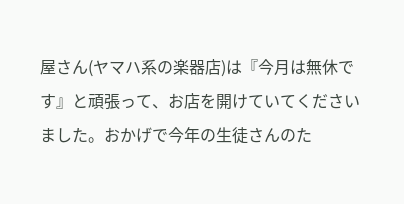屋さん(ヤマハ系の楽器店)は『今月は無休です』と頑張って、お店を開けていてくださいました。おかげで今年の生徒さんのた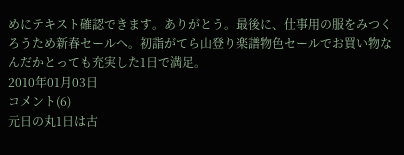めにテキスト確認できます。ありがとう。最後に、仕事用の服をみつくろうため新春セールへ。初詣がてら山登り楽譜物色セールでお買い物なんだかとっても充実した1日で満足。
2010年01月03日
コメント(6)
元日の丸1日は古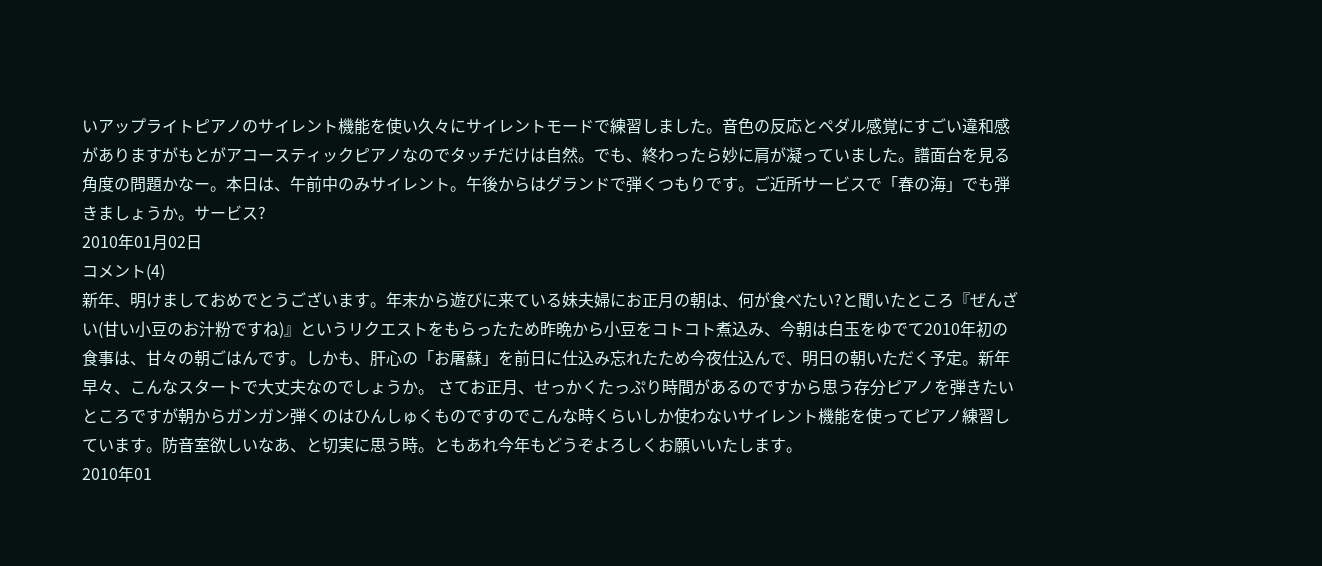いアップライトピアノのサイレント機能を使い久々にサイレントモードで練習しました。音色の反応とペダル感覚にすごい違和感がありますがもとがアコースティックピアノなのでタッチだけは自然。でも、終わったら妙に肩が凝っていました。譜面台を見る角度の問題かなー。本日は、午前中のみサイレント。午後からはグランドで弾くつもりです。ご近所サービスで「春の海」でも弾きましょうか。サービス?
2010年01月02日
コメント(4)
新年、明けましておめでとうございます。年末から遊びに来ている妹夫婦にお正月の朝は、何が食べたい?と聞いたところ『ぜんざい(甘い小豆のお汁粉ですね)』というリクエストをもらったため昨晩から小豆をコトコト煮込み、今朝は白玉をゆでて2010年初の食事は、甘々の朝ごはんです。しかも、肝心の「お屠蘇」を前日に仕込み忘れたため今夜仕込んで、明日の朝いただく予定。新年早々、こんなスタートで大丈夫なのでしょうか。 さてお正月、せっかくたっぷり時間があるのですから思う存分ピアノを弾きたいところですが朝からガンガン弾くのはひんしゅくものですのでこんな時くらいしか使わないサイレント機能を使ってピアノ練習しています。防音室欲しいなあ、と切実に思う時。ともあれ今年もどうぞよろしくお願いいたします。
2010年01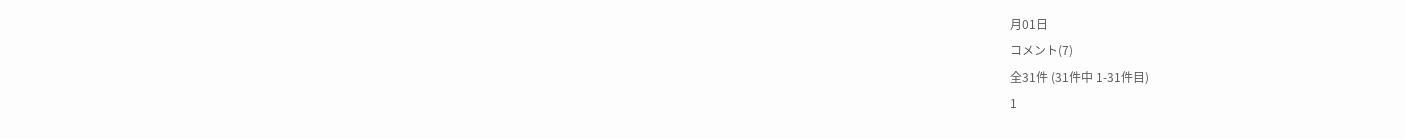月01日
コメント(7)
全31件 (31件中 1-31件目)
1